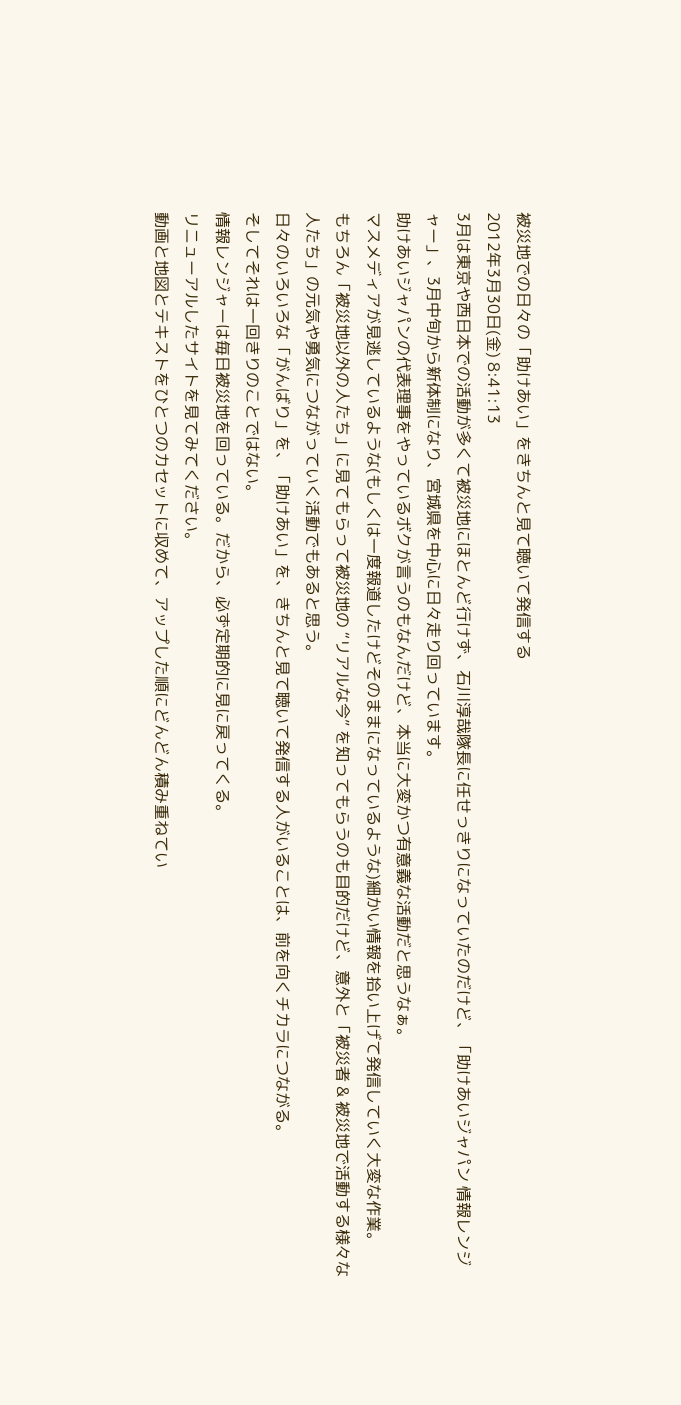被災地での日々の「助けあい」をきちんと見て聴いて発信する
2012年3月30日(金) 8:41:13
3月は東京や西日本での活動が多くて被災地にほとんど行けず、石川淳哉隊長に任せっきりになっていたのだけど、「助けあいジャパン 情報レンジャー」、3月中旬から新体制になり、宮城県を中心に日々走り回っています。
助けあいジャパンの代表理事をやっているボクが言うのもなんだけど、本当に大変かつ有意義な活動だと思うなぁ。
マスメディアが見逃しているような(もしくは一度報道したけどそのままになっているような)細かい情報を拾い上げて発信していく大変な作業。
もちろん「被災地以外の人たち」に見てもらって被災地の “リアルな今” を知ってもらうのも目的だけど、意外と「被災者 & 被災地で活動する様々な人たち」の元気や勇気につながっていく活動でもあると思う。
日々のいろいろな「がんばり」を、「助けあい」を、きちんと見て聴いて発信する人がいることは、前を向くチカラにつながる。
そしてそれは一回きりのことではない。
情報レンジャーは毎日被災地を回っている。だから、必ず定期的に見に戻ってくる。
リニューアルしたサイトを見てみてください。
動画と地図とテキストをひとつのカセットに収めて、アップした順にどんどん積み重ねてい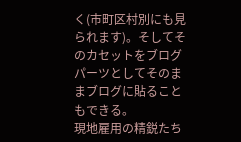く(市町区村別にも見られます)。そしてそのカセットをブログパーツとしてそのままブログに貼ることもできる。
現地雇用の精鋭たち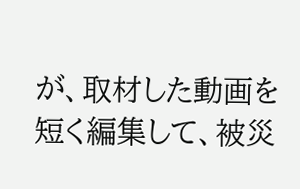が、取材した動画を短く編集して、被災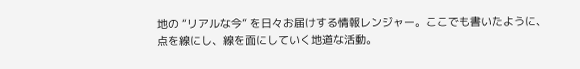地の “リアルな今” を日々お届けする情報レンジャー。ここでも書いたように、点を線にし、線を面にしていく地道な活動。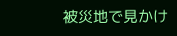被災地で見かけ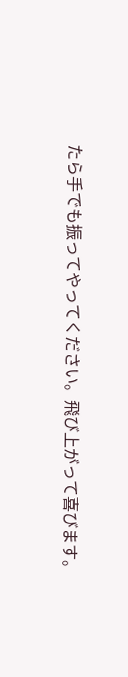たら手でも振ってやってください。飛び上がって喜びます。